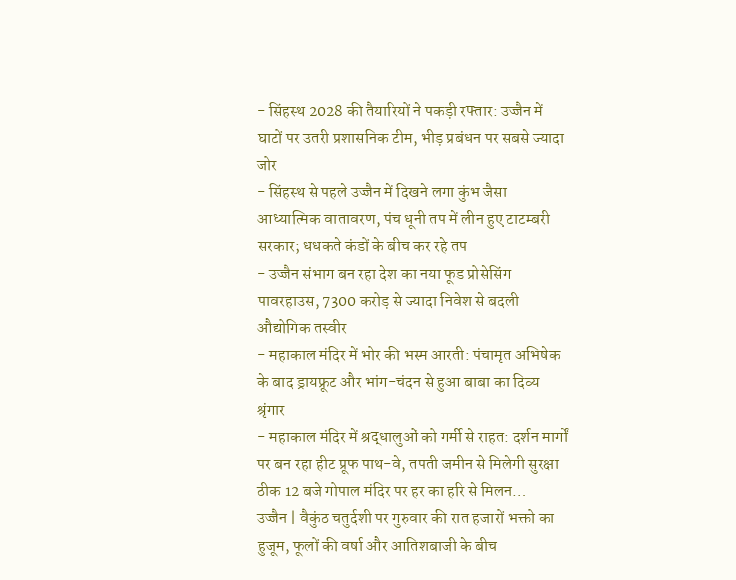- सिंहस्थ 2028 की तैयारियों ने पकड़ी रफ्तार: उज्जैन में घाटों पर उतरी प्रशासनिक टीम, भीड़ प्रबंधन पर सबसे ज्यादा जोर
- सिंहस्थ से पहले उज्जैन में दिखने लगा कुंभ जैसा आध्यात्मिक वातावरण, पंच धूनी तप में लीन हुए टाटम्बरी सरकार; धधकते कंडों के बीच कर रहे तप
- उज्जैन संभाग बन रहा देश का नया फूड प्रोसेसिंग पावरहाउस, 7300 करोड़ से ज्यादा निवेश से बदली औद्योगिक तस्वीर
- महाकाल मंदिर में भोर की भस्म आरती: पंचामृत अभिषेक के बाद ड्रायफ्रूट और भांग-चंदन से हुआ बाबा का दिव्य श्रृंगार
- महाकाल मंदिर में श्रद्धालुओं को गर्मी से राहत: दर्शन मार्गों पर बन रहा हीट प्रूफ पाथ-वे, तपती जमीन से मिलेगी सुरक्षा
ठीक 12 बजे गोपाल मंदिर पर हर का हरि से मिलन…
उज्जैन | वैकुंठ चतुर्दशी पर गुरुवार की रात हजारों भक्तो का हुजूम, फूलों की वर्षा और आतिशबाजी के बीच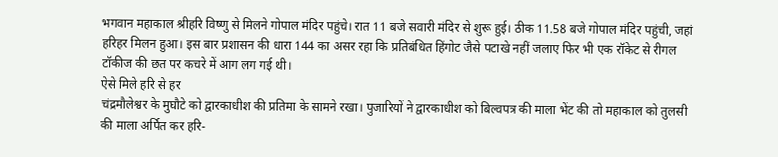भगवान महाकाल श्रीहरि विष्णु से मिलने गोपाल मंदिर पहुंचे। रात 11 बजे सवारी मंदिर से शुरू हुई। ठीक 11.58 बजे गोपाल मंदिर पहुंची, जहां हरिहर मिलन हुआ। इस बार प्रशासन की धारा 144 का असर रहा कि प्रतिबंधित हिंगोट जैसे पटाखे नहीं जलाए फिर भी एक रॉकेट से रीगल टॉकीज की छत पर कचरे में आग लग गई थी।
ऐसे मिले हरि से हर
चंद्रमौलेश्वर के मुघौटे को द्वारकाधीश की प्रतिमा के सामने रखा। पुजारियों ने द्वारकाधीश को बिल्वपत्र की माला भेंट की तो महाकाल को तुलसी की माला अर्पित कर हरि-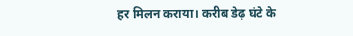हर मिलन कराया। करीब डेढ़ घंटे के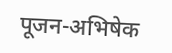पूजन-अभिषेक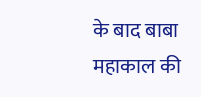के बाद बाबा महाकाल की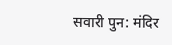सवारी पुन: मंदिर